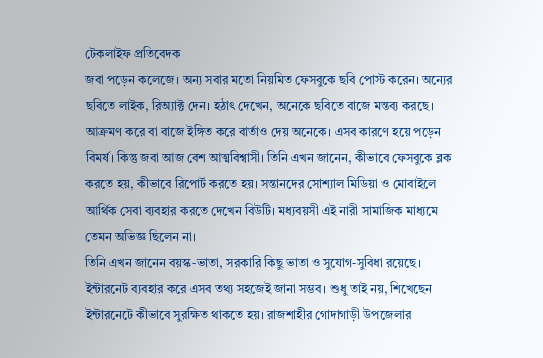টেকলাইফ প্রতিবেদক
জবা পড়েন কলেজে। অন্য সবার মতো নিয়মিত ফেসবুকে ছবি পোস্ট করেন। অন্যের ছবিতে লাইক, রিঅ্যাক্ট দেন। হঠাৎ দেখেন, অনেকে ছবিতে বাজে মন্তব্য করছে। আক্রমণ করে বা বাজে ইঙ্গিত করে বার্তাও দেয় অনেকে। এসব কারণে হয়ে পড়েন বিমর্ষ। কিন্তু জবা আজ বেশ আত্মবিশ্বাসী। তিনি এখন জানেন, কীভাবে ফেসবুকে ব্লক করতে হয়, কীভাবে রিপোর্ট করতে হয়। সন্তানদের সোশ্যাল মিডিয়া ও মোবাইলে আর্থিক সেবা ব্যবহার করতে দেখেন বিউটি। মধ্যবয়সী এই নারী সামাজিক মাধ্যমে তেমন অভিজ্ঞ ছিলেন না।
তিনি এখন জানেন বয়স্ক-ভাতা, সরকারি কিছু ভাতা ও সুযোগ-সুবিধা রয়েছে। ইন্টারনেট ব্যবহার করে এসব তথ্য সহজেই জানা সম্ভব। শুধু তাই নয়, শিখেছেন ইন্টারনেটে কীভাবে সুরক্ষিত থাকতে হয়। রাজশাহীর গোদাগাড়ী উপজেলার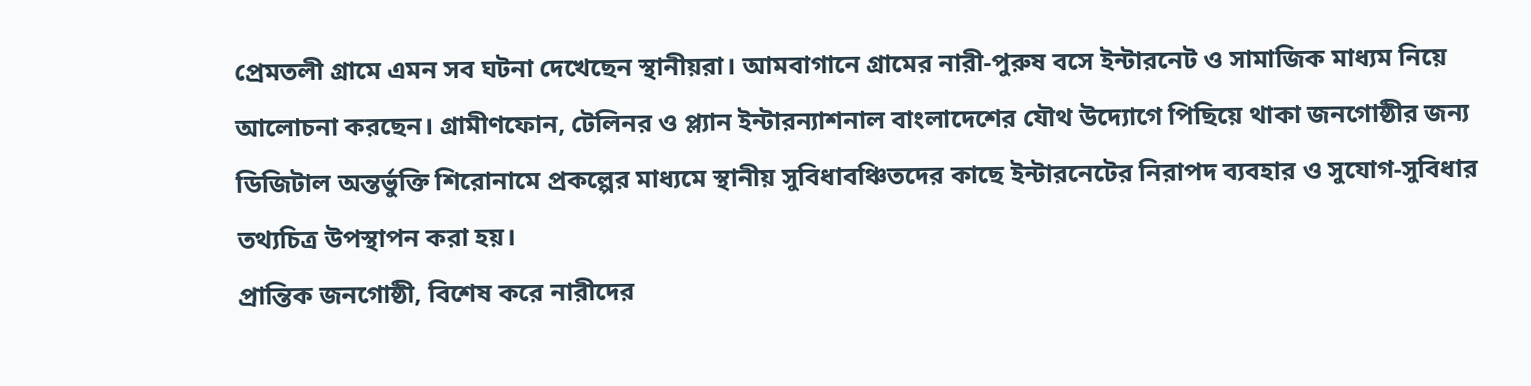প্রেমতলী গ্রামে এমন সব ঘটনা দেখেছেন স্থানীয়রা। আমবাগানে গ্রামের নারী-পুরুষ বসে ইন্টারনেট ও সামাজিক মাধ্যম নিয়ে আলোচনা করছেন। গ্রামীণফোন, টেলিনর ও প্ল্যান ইন্টারন্যাশনাল বাংলাদেশের যৌথ উদ্যোগে পিছিয়ে থাকা জনগোষ্ঠীর জন্য ডিজিটাল অন্তর্ভুক্তি শিরোনামে প্রকল্পের মাধ্যমে স্থানীয় সুবিধাবঞ্চিতদের কাছে ইন্টারনেটের নিরাপদ ব্যবহার ও সুযোগ-সুবিধার তথ্যচিত্র উপস্থাপন করা হয়।
প্রান্তিক জনগোষ্ঠী, বিশেষ করে নারীদের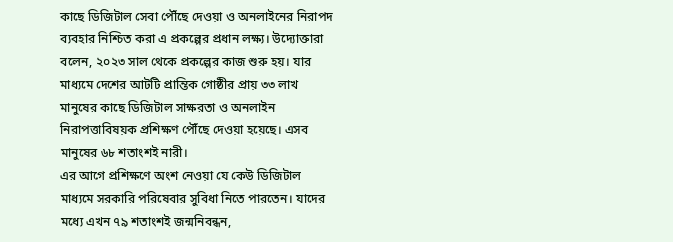কাছে ডিজিটাল সেবা পৌঁছে দেওয়া ও অনলাইনের নিরাপদ ব্যবহার নিশ্চিত করা এ প্রকল্পের প্রধান লক্ষ্য। উদ্যোক্তারা বলেন, ২০২৩ সাল থেকে প্রকল্পের কাজ শুরু হয়। যার মাধ্যমে দেশের আটটি প্রান্তিক গোষ্ঠীর প্রায় ৩৩ লাখ মানুষের কাছে ডিজিটাল সাক্ষরতা ও অনলাইন নিরাপত্তাবিষয়ক প্রশিক্ষণ পৌঁছে দেওয়া হয়েছে। এসব মানুষের ৬৮ শতাংশই নারী।
এর আগে প্রশিক্ষণে অংশ নেওয়া যে কেউ ডিজিটাল মাধ্যমে সরকারি পরিষেবার সুবিধা নিতে পারতেন। যাদের মধ্যে এখন ৭৯ শতাংশই জন্মনিবন্ধন,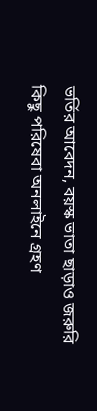ভর্তির আবেদন, বয়স্ক ভাতা ছাড়াও জরুরি কিছু পরিষেবা অনলাইনে গ্রহণ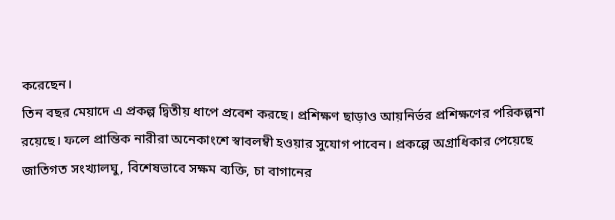করেছেন।
তিন বছর মেয়াদে এ প্রকল্প দ্বিতীয় ধাপে প্রবেশ করছে। প্রশিক্ষণ ছাড়াও আয়নির্ভর প্রশিক্ষণের পরিকল্পনা রয়েছে। ফলে প্রান্তিক নারীরা অনেকাংশে স্বাবলম্বী হওয়ার সুযোগ পাবেন। প্রকল্পে অগ্রাধিকার পেয়েছে জাতিগত সংখ্যালঘু, বিশেষভাবে সক্ষম ব্যক্তি, চা বাগানের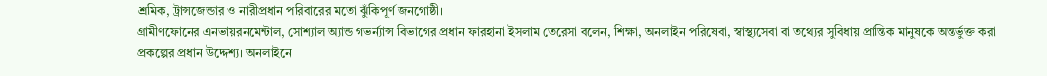শ্রমিক, ট্রান্সজেন্ডার ও নারীপ্রধান পরিবারের মতো ঝুঁকিপূর্ণ জনগোষ্ঠী।
গ্রামীণফোনের এনভায়রনমেন্টাল, সোশ্যাল অ্যান্ড গভর্ন্যান্স বিভাগের প্রধান ফারহানা ইসলাম তেরেসা বলেন, শিক্ষা, অনলাইন পরিষেবা, স্বাস্থ্যসেবা বা তথ্যের সুবিধায় প্রান্তিক মানুষকে অন্তর্ভুক্ত করা প্রকল্পের প্রধান উদ্দেশ্য। অনলাইনে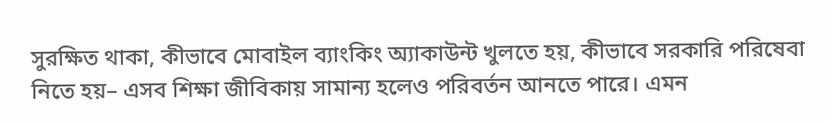সুরক্ষিত থাকা, কীভাবে মোবাইল ব্যাংকিং অ্যাকাউন্ট খুলতে হয়, কীভাবে সরকারি পরিষেবা নিতে হয়– এসব শিক্ষা জীবিকায় সামান্য হলেও পরিবর্তন আনতে পারে। এমন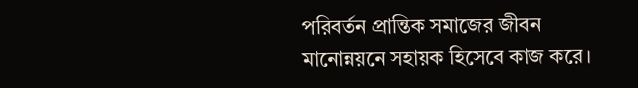পরিবর্তন প্রান্তিক সমাজের জীবন মানোন্নয়নে সহায়ক হিসেবে কাজ করে।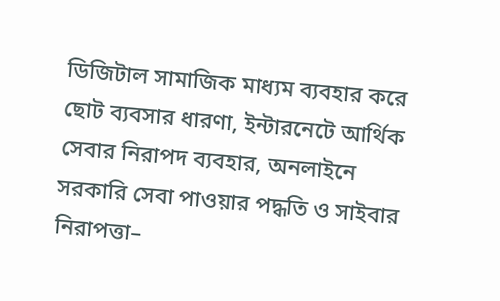ডিজিটাল সামাজিক মাধ্যম ব্যবহার করে ছোট ব্যবসার ধারণা, ইন্টারনেটে আর্থিক সেবার নিরাপদ ব্যবহার, অনলাইনে সরকারি সেবা পাওয়ার পদ্ধতি ও সাইবার নিরাপত্তা–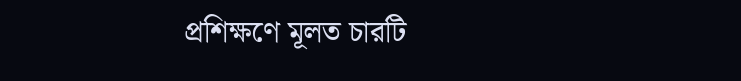প্রশিক্ষণে মূলত চারটি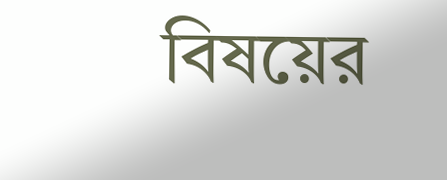বিষয়ের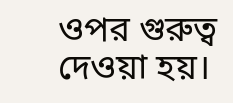ওপর গুরুত্ব দেওয়া হয়।